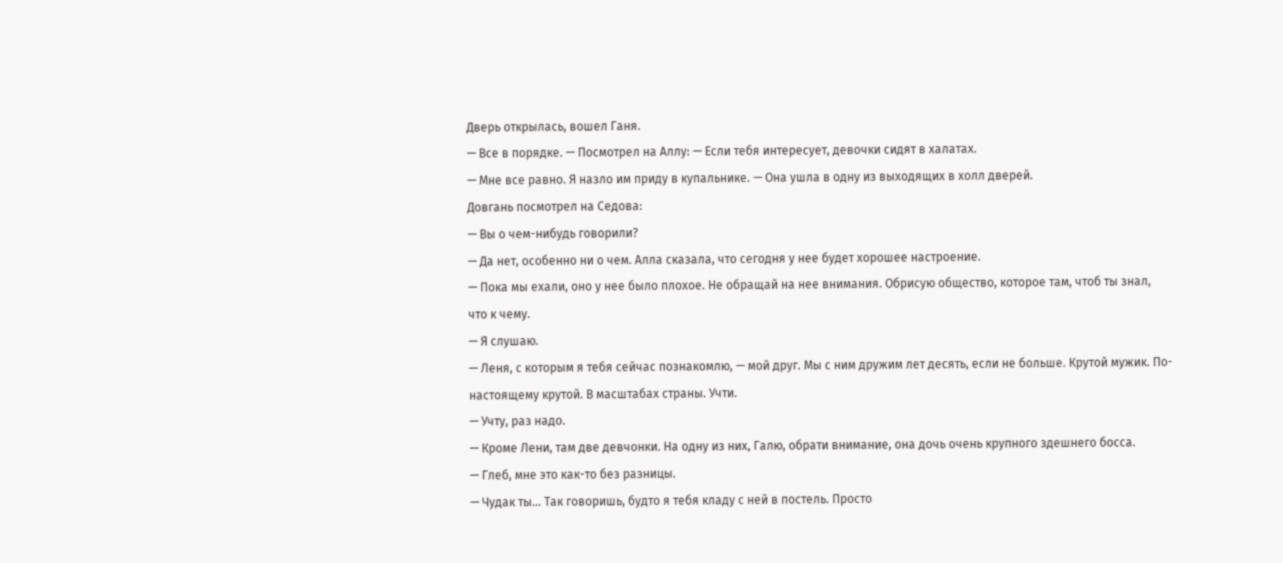Дверь открылась, вошел Ганя.
— Все в порядке. — Посмотрел на Аллу: — Если тебя интересует, девочки сидят в халатах.
— Мне все равно. Я назло им приду в купальнике. — Она ушла в одну из выходящих в холл дверей.
Довгань посмотрел на Седова:
— Вы о чем-нибудь говорили?
— Да нет, особенно ни о чем. Алла сказала, что сегодня у нее будет хорошее настроение.
— Пока мы ехали, оно у нее было плохое. Не обращай на нее внимания. Обрисую общество, которое там, чтоб ты знал, что к чему.
— Я слушаю.
— Леня, с которым я тебя сейчас познакомлю, — мой друг. Мы с ним дружим лет десять, если не больше. Крутой мужик. По-настоящему крутой. В масштабах страны. Учти.
— Учту, раз надо.
— Кроме Лени, там две девчонки. На одну из них, Галю, обрати внимание, она дочь очень крупного здешнего босса.
— Глеб, мне это как-то без разницы.
— Чудак ты… Так говоришь, будто я тебя кладу с ней в постель. Просто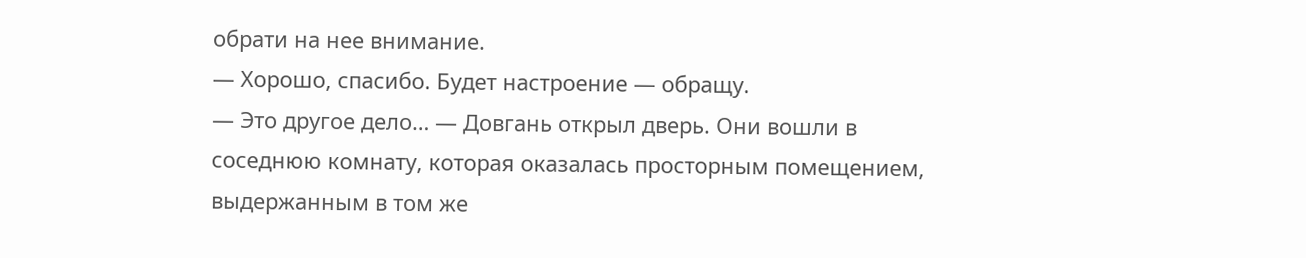обрати на нее внимание.
— Хорошо, спасибо. Будет настроение — обращу.
— Это другое дело… — Довгань открыл дверь. Они вошли в соседнюю комнату, которая оказалась просторным помещением, выдержанным в том же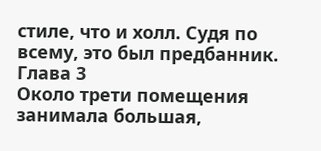стиле, что и холл. Судя по всему, это был предбанник.
Глава 3
Около трети помещения занимала большая,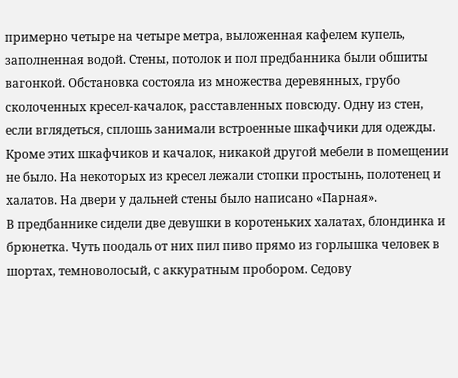примерно четыре на четыре метра, выложенная кафелем купель, заполненная водой. Стены, потолок и пол предбанника были обшиты вагонкой. Обстановка состояла из множества деревянных, грубо сколоченных кресел-качалок, расставленных повсюду. Одну из стен, если вглядеться, сплошь занимали встроенные шкафчики для одежды. Кроме этих шкафчиков и качалок, никакой другой мебели в помещении не было. На некоторых из кресел лежали стопки простынь, полотенец и халатов. На двери у дальней стены было написано «Парная».
В предбаннике сидели две девушки в коротеньких халатах, блондинка и брюнетка. Чуть поодаль от них пил пиво прямо из горлышка человек в шортах, темноволосый, с аккуратным пробором. Седову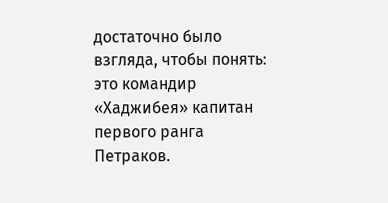достаточно было взгляда, чтобы понять: это командир «Хаджибея» капитан первого ранга Петраков.